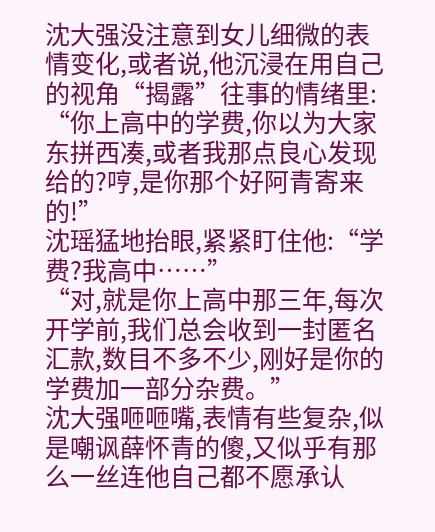沈大强没注意到女儿细微的表情变化,或者说,他沉浸在用自己的视角“揭露”往事的情绪里:
“你上高中的学费,你以为大家东拼西凑,或者我那点良心发现给的?哼,是你那个好阿青寄来的!”
沈瑶猛地抬眼,紧紧盯住他:“学费?我高中……”
“对,就是你上高中那三年,每次开学前,我们总会收到一封匿名汇款,数目不多不少,刚好是你的学费加一部分杂费。”
沈大强咂咂嘴,表情有些复杂,似是嘲讽薛怀青的傻,又似乎有那么一丝连他自己都不愿承认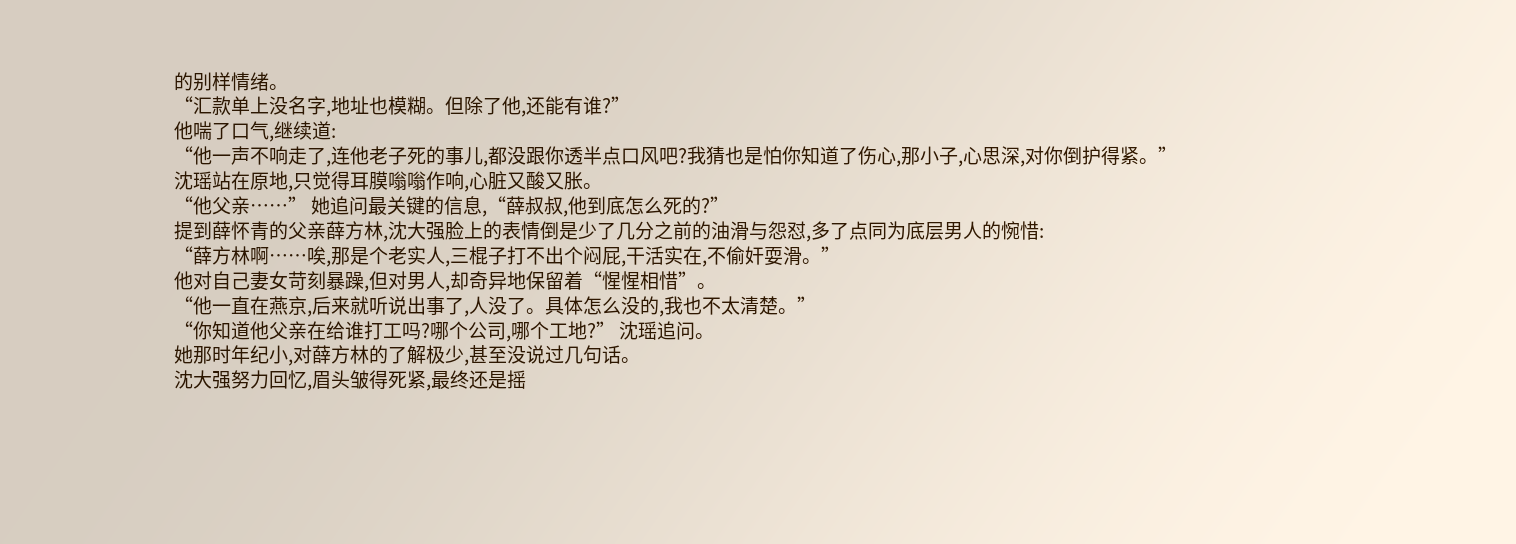的别样情绪。
“汇款单上没名字,地址也模糊。但除了他,还能有谁?”
他喘了口气,继续道:
“他一声不响走了,连他老子死的事儿,都没跟你透半点口风吧?我猜也是怕你知道了伤心,那小子,心思深,对你倒护得紧。”
沈瑶站在原地,只觉得耳膜嗡嗡作响,心脏又酸又胀。
“他父亲……” 她追问最关键的信息,“薛叔叔,他到底怎么死的?”
提到薛怀青的父亲薛方林,沈大强脸上的表情倒是少了几分之前的油滑与怨怼,多了点同为底层男人的惋惜:
“薛方林啊……唉,那是个老实人,三棍子打不出个闷屁,干活实在,不偷奸耍滑。”
他对自己妻女苛刻暴躁,但对男人,却奇异地保留着“惺惺相惜”。
“他一直在燕京,后来就听说出事了,人没了。具体怎么没的,我也不太清楚。”
“你知道他父亲在给谁打工吗?哪个公司,哪个工地?” 沈瑶追问。
她那时年纪小,对薛方林的了解极少,甚至没说过几句话。
沈大强努力回忆,眉头皱得死紧,最终还是摇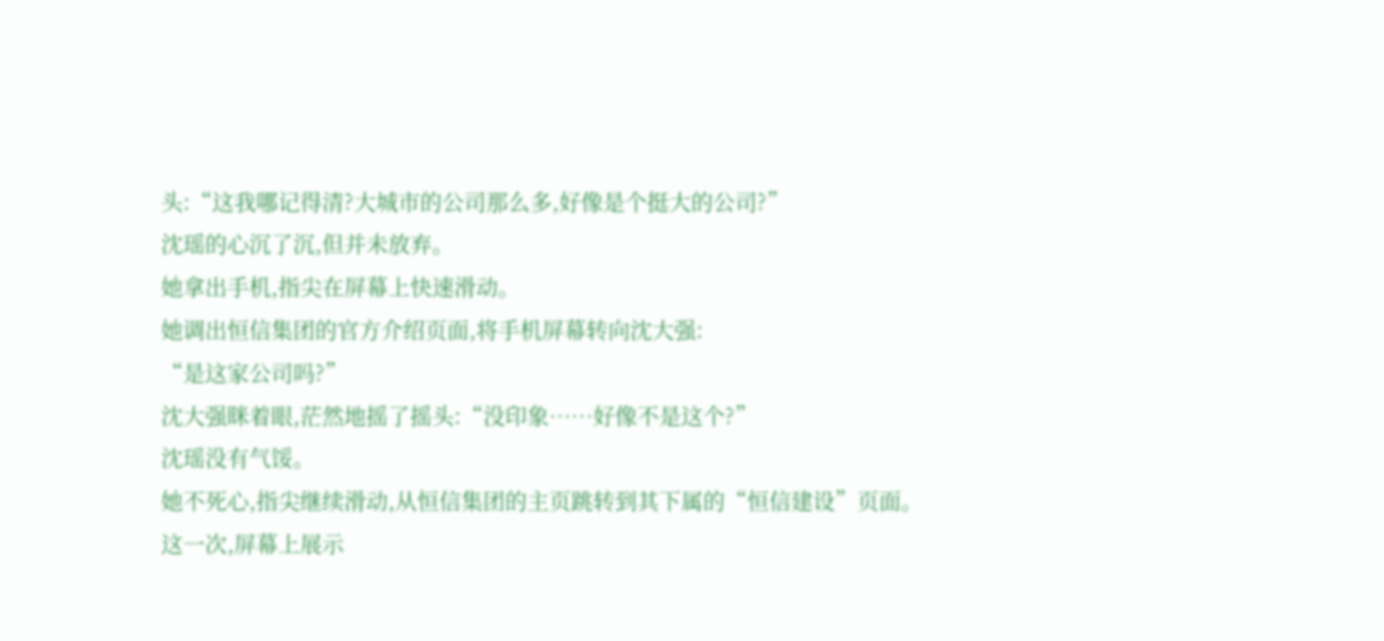头:“这我哪记得清?大城市的公司那么多,好像是个挺大的公司?”
沈瑶的心沉了沉,但并未放弃。
她拿出手机,指尖在屏幕上快速滑动。
她调出恒信集团的官方介绍页面,将手机屏幕转向沈大强:
“是这家公司吗?”
沈大强眯着眼,茫然地摇了摇头:“没印象……好像不是这个?”
沈瑶没有气馁。
她不死心,指尖继续滑动,从恒信集团的主页跳转到其下属的“恒信建设”页面。
这一次,屏幕上展示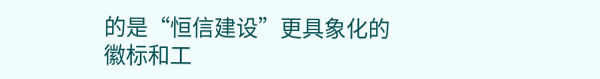的是“恒信建设”更具象化的徽标和工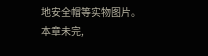地安全帽等实物图片。
本章未完,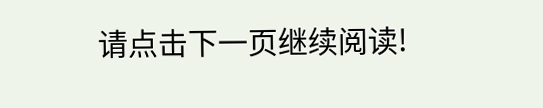请点击下一页继续阅读!